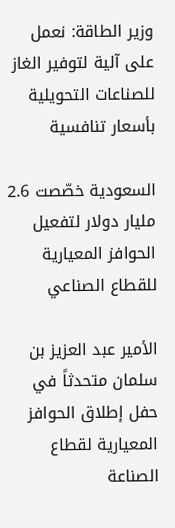وزير الطاقة: نعمل على آلية لتوفير الغاز للصناعات التحويلية بأسعار تنافسية

السعودية خصّصت 2.6 مليار دولار لتفعيل الحوافز المعيارية للقطاع الصناعي

الأمير عبد العزيز بن سلمان متحدثاً في حفل إطلاق الحوافز المعيارية لقطاع الصناعة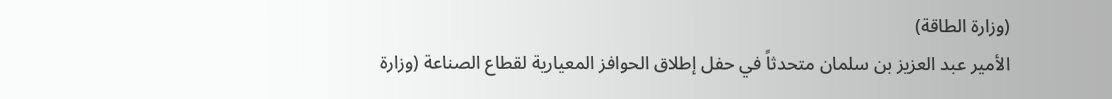(وزارة الطاقة)
الأمير عبد العزيز بن سلمان متحدثاً في حفل إطلاق الحوافز المعيارية لقطاع الصناعة (وزارة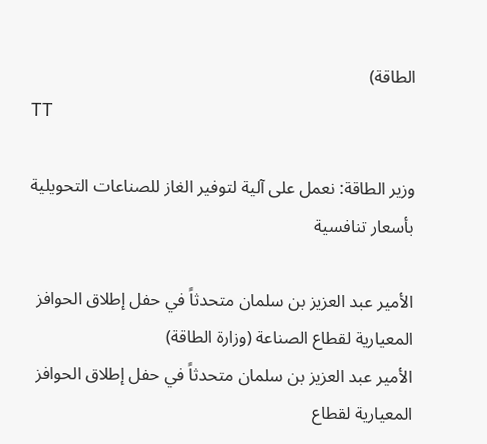الطاقة)
TT

وزير الطاقة: نعمل على آلية لتوفير الغاز للصناعات التحويلية بأسعار تنافسية

الأمير عبد العزيز بن سلمان متحدثاً في حفل إطلاق الحوافز المعيارية لقطاع الصناعة (وزارة الطاقة)
الأمير عبد العزيز بن سلمان متحدثاً في حفل إطلاق الحوافز المعيارية لقطاع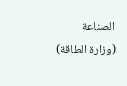الصناعة (وزارة الطاقة)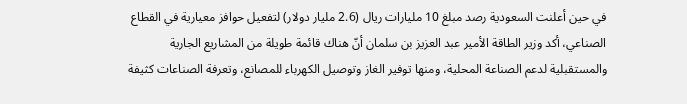في حين أعلنت السعودية رصد مبلغ 10 مليارات ريال (2.6 مليار دولار) لتفعيل حوافز معيارية في القطاع الصناعي، أكد وزير الطاقة الأمير عبد العزيز بن سلمان أنّ هناك قائمة طويلة من المشاريع الجارية والمستقبلية لدعم الصناعة المحلية، ومنها توفير الغاز وتوصيل الكهرباء للمصانع، وتعرفة الصناعات كثيفة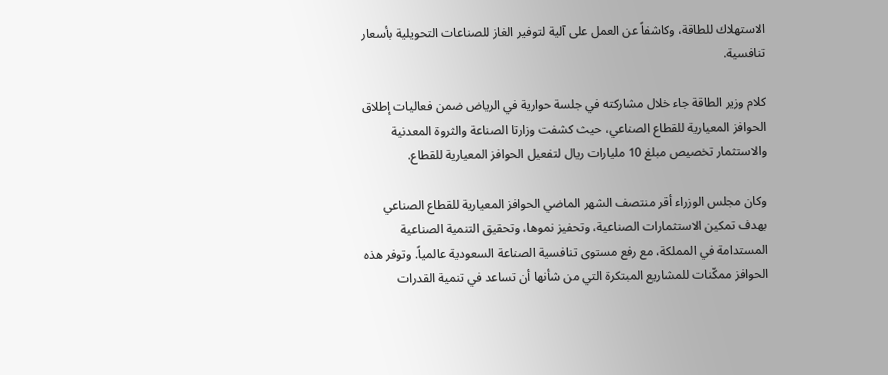الاستهلاك للطاقة، وكاشفاً عن العمل على آلية لتوفير الغاز للصناعات التحويلية بأسعار تنافسية.

كلام وزير الطاقة جاء خلال مشاركته في جلسة حوارية في الرياض ضمن فعاليات إطلاق الحوافز المعيارية للقطاع الصناعي، حيث كشفت وزارتا الصناعة والثروة المعدنية والاستثمار تخصيص مبلغ 10 مليارات ريال لتفعيل الحوافز المعيارية للقطاع.

وكان مجلس الوزراء أقر منتصف الشهر الماضي الحوافز المعيارية للقطاع الصناعي بهدف تمكين الاستثمارات الصناعية، وتحفيز نموها، وتحقيق التنمية الصناعية المستدامة في المملكة، مع رفع مستوى تنافسية الصناعة السعودية عالمياً. وتوفر هذه الحوافز ممكّنات للمشاريع المبتكرة التي من شأنها أن تساعد في تنمية القدرات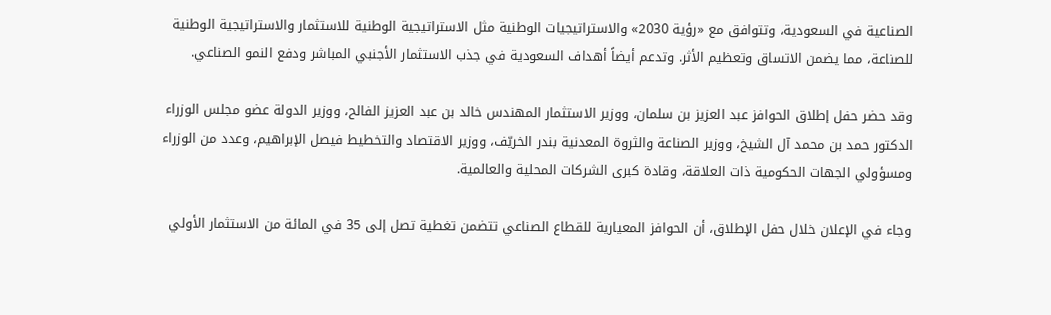الصناعية في السعودية، وتتوافق مع «رؤية 2030» والاستراتيجيات الوطنية مثل الاستراتيجية الوطنية للاستثمار والاستراتيجية الوطنية للصناعة، مما يضمن الاتساق وتعظيم الأثر. وتدعم أيضاً أهداف السعودية في جذب الاستثمار الأجنبي المباشر ودفع النمو الصناعي.

وقد حضر حفل إطلاق الحوافز عبد العزيز بن سلمان، ووزير الاستثمار المهندس خالد بن عبد العزيز الفالح، ووزير الدولة عضو مجلس الوزراء الدكتور حمد بن محمد آل الشيخ، ووزير الصناعة والثروة المعدنية بندر الخريّف، ووزير الاقتصاد والتخطيط فيصل الإبراهيم، وعدد من الوزراء ومسؤولي الجهات الحكومية ذات العلاقة، وقادة كبرى الشركات المحلية والعالمية.

وجاء في الإعلان خلال حفل الإطلاق، أن الحوافز المعيارية للقطاع الصناعي تتضمن تغطية تصل إلى 35 في المائة من الاستثمار الأولي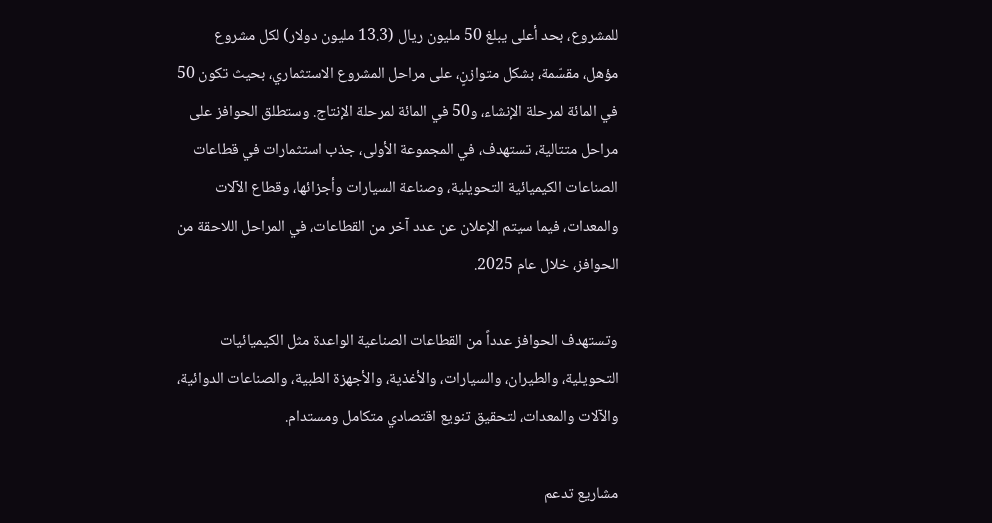للمشروع، بحد أعلى يبلغ 50 مليون ريال (13.3 مليون دولار) لكل مشروع مؤهل، مقسّمة، بشكل متوازنٍ، على مراحل المشروع الاستثماري، بحيث تكون 50 في المائة لمرحلة الإنشاء، و50 في المائة لمرحلة الإنتاج. وستطلق الحوافز على مراحل متتالية، تستهدف، في المجموعة الأولى، جذب استثمارات في قطاعات الصناعات الكيميائية التحويلية، وصناعة السيارات وأجزائها، وقطاع الآلات والمعدات، فيما سيتم الإعلان عن عدد آخر من القطاعات، في المراحل اللاحقة من الحوافز، خلال عام 2025.

وتستهدف الحوافز عدداً من القطاعات الصناعية الواعدة مثل الكيميائيات التحويلية، والطيران، والسيارات، والأغذية، والأجهزة الطبية، والصناعات الدوائية، والآلات والمعدات، لتحقيق تنويع اقتصادي متكامل ومستدام.

مشاريع تدعم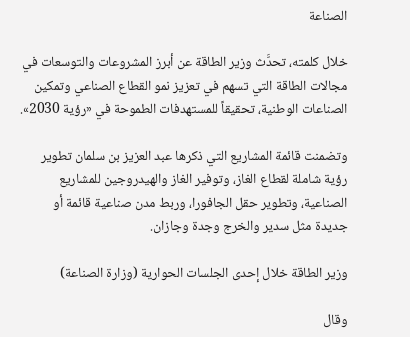الصناعة

خلال كلمته، تحدَّث وزير الطاقة عن أبرز المشروعات والتوسعات في مجالات الطاقة التي تسهم في تعزيز نمو القطاع الصناعي وتمكين الصناعات الوطنية، تحقيقاً للمستهدفات الطموحة في «رؤية 2030».

وتضمنت قائمة المشاريع التي ذكرها عبد العزيز بن سلمان تطوير رؤية شاملة لقطاع الغاز، وتوفير الغاز والهيدروجين للمشاريع الصناعية، وتطوير حقل الجافورا، وربط مدن صناعية قائمة أو جديدة مثل سدير والخرج وجدة وجازان.

وزير الطاقة خلال إحدى الجلسات الحوارية (وزارة الصناعة)

وقال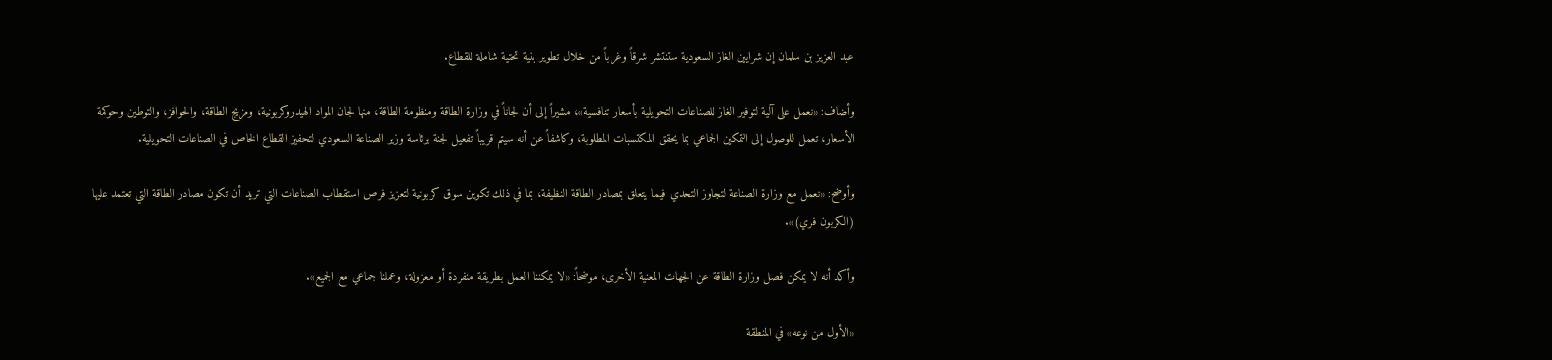عبد العزيز بن سلمان إن شرايين الغاز السعودية ستنتشر شرقاً وغرباً من خلال تطوير بنية تحتية شاملة للقطاع.

وأضاف: «نعمل على آلية لتوفير الغاز للصناعات التحويلية بأسعار تنافسية»، مشيراً إلى أن لجاناً في وزارة الطاقة ومنظومة الطاقة، منها لجان المواد الهيدروكربونية، ومزيج الطاقة، والحوافز، والتوطين وحوكمة الأسعار، تعمل للوصول إلى التمكين الجماعي بما يحقق المكتسبات المطلوبة، وكاشفاً عن أنه سيتم قريباً تفعيل لجنة برئاسة وزير الصناعة السعودي لتحفيز القطاع الخاص في الصناعات التحويلية.

وأوضح: «نعمل مع وزارة الصناعة لتجاوز التحدي فيما يتعلق بمصادر الطاقة النظيفة، بما في ذلك تكوين سوق كربونية لتعزيز فرص استقطاب الصناعات التي تريد أن تكون مصادر الطاقة التي تعتمد عليها (الكربون فري)».

وأكد أنه لا يمكن فصل وزارة الطاقة عن الجهات المعنية الأخرى، موضحاً: «لا يمكننا العمل بطريقة منفردة أو معزولة، وعملنا جماعي مع الجميع».

«الأول من نوعه» في المنطقة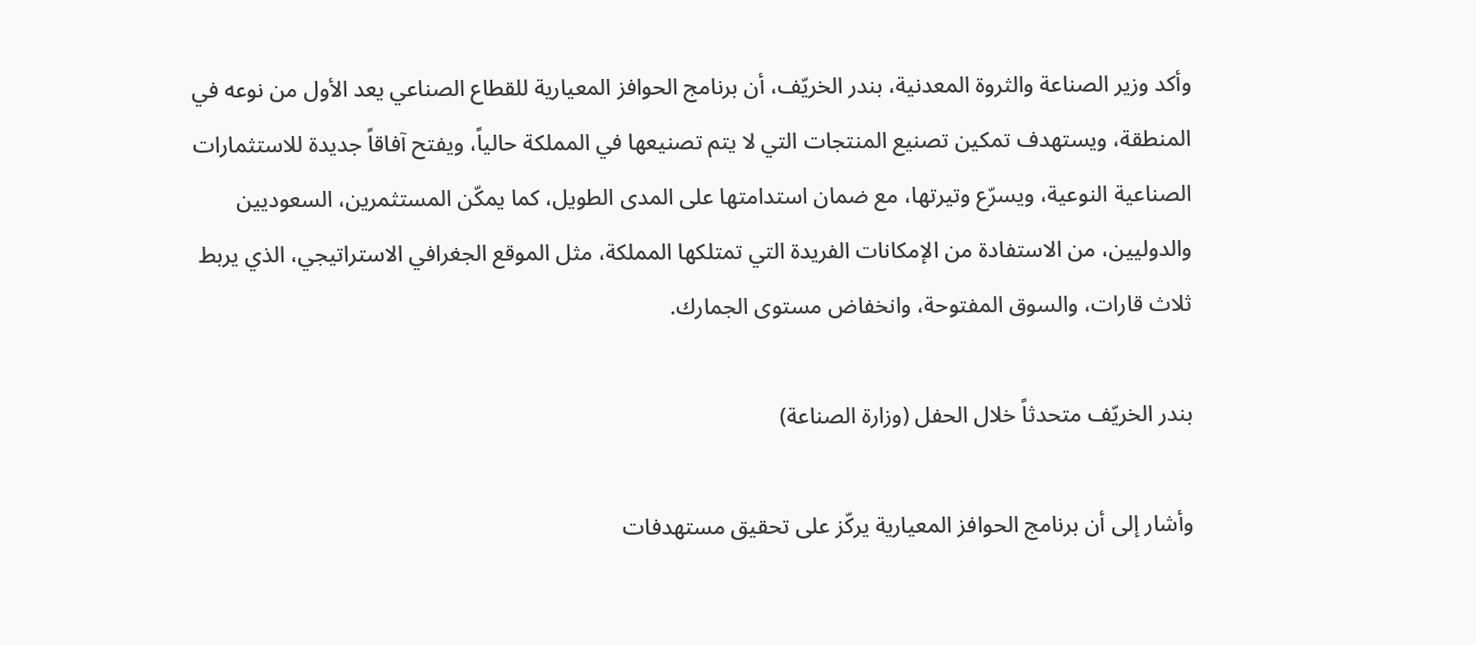وأكد وزير الصناعة والثروة المعدنية، بندر الخريّف، أن برنامج الحوافز المعيارية للقطاع الصناعي يعد الأول من نوعه في المنطقة، ويستهدف تمكين تصنيع المنتجات التي لا يتم تصنيعها في المملكة حالياً، ويفتح آفاقاً جديدة للاستثمارات الصناعية النوعية، ويسرّع وتيرتها، مع ضمان استدامتها على المدى الطويل، كما يمكّن المستثمرين، السعوديين والدوليين، من الاستفادة من الإمكانات الفريدة التي تمتلكها المملكة، مثل الموقع الجغرافي الاستراتيجي، الذي يربط ثلاث قارات، والسوق المفتوحة، وانخفاض مستوى الجمارك.

بندر الخريّف متحدثاً خلال الحفل (وزارة الصناعة)

وأشار إلى أن برنامج الحوافز المعيارية يركّز على تحقيق مستهدفات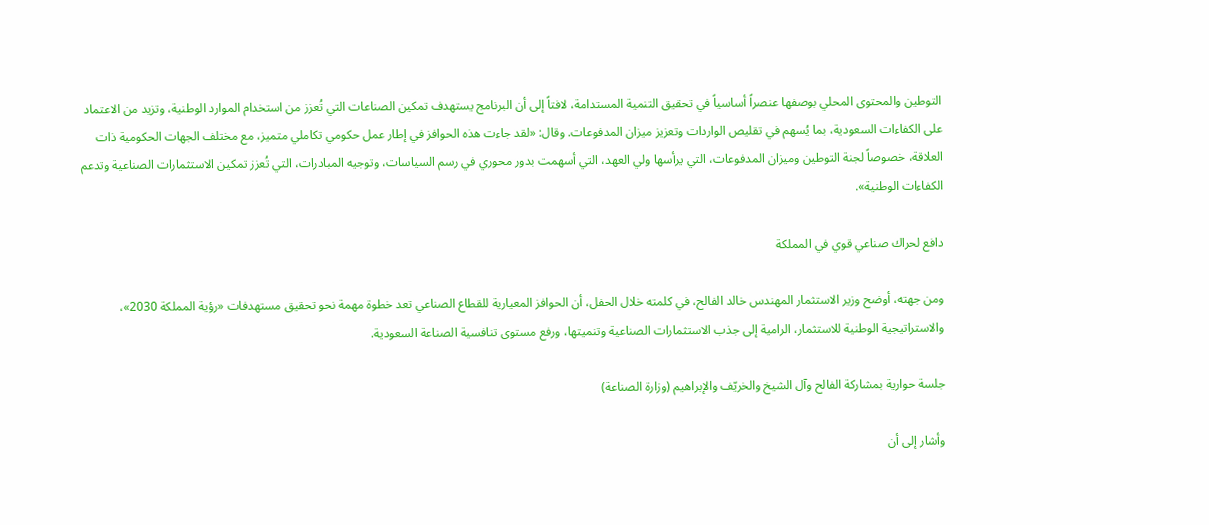التوطين والمحتوى المحلي بوصفها عنصراً أساسياً في تحقيق التنمية المستدامة، لافتاً إلى أن البرنامج يستهدف تمكين الصناعات التي تُعزز من استخدام الموارد الوطنية، وتزيد من الاعتماد على الكفاءات السعودية، بما يُسهم في تقليص الواردات وتعزيز ميزان المدفوعات. وقال: «لقد جاءت هذه الحوافز في إطار عمل حكومي تكاملي متميز، مع مختلف الجهات الحكومية ذات العلاقة، خصوصاً لجنة التوطين وميزان المدفوعات، التي يرأسها ولي العهد، التي أسهمت بدور محوري في رسم السياسات، وتوجيه المبادرات، التي تُعزز تمكين الاستثمارات الصناعية وتدعم الكفاءات الوطنية».

دافع لحراك صناعي قوي في المملكة

ومن جهته، أوضح وزير الاستثمار المهندس خالد الفالح، في كلمته خلال الحفل، أن الحوافز المعيارية للقطاع الصناعي تعد خطوة مهمة نحو تحقيق مستهدفات «رؤية المملكة 2030»، والاستراتيجية الوطنية للاستثمار، الرامية إلى جذب الاستثمارات الصناعية وتنميتها، ورفع مستوى تنافسية الصناعة السعودية.

جلسة حوارية بمشاركة الفالح وآل الشيخ والخريّف والإبراهيم (وزارة الصناعة)

وأشار إلى أن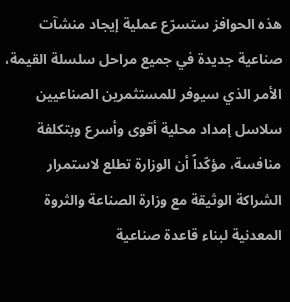هذه الحوافز ستسرّع عملية إيجاد منشآت صناعية جديدة في جميع مراحل سلسلة القيمة، الأمر الذي سيوفر للمستثمرين الصناعيين سلاسل إمداد محلية أقوى وأسرع وبتكلفة منافسة، مؤكّداً أن الوزارة تطلع لاستمرار الشراكة الوثيقة مع وزارة الصناعة والثروة المعدنية لبناء قاعدة صناعية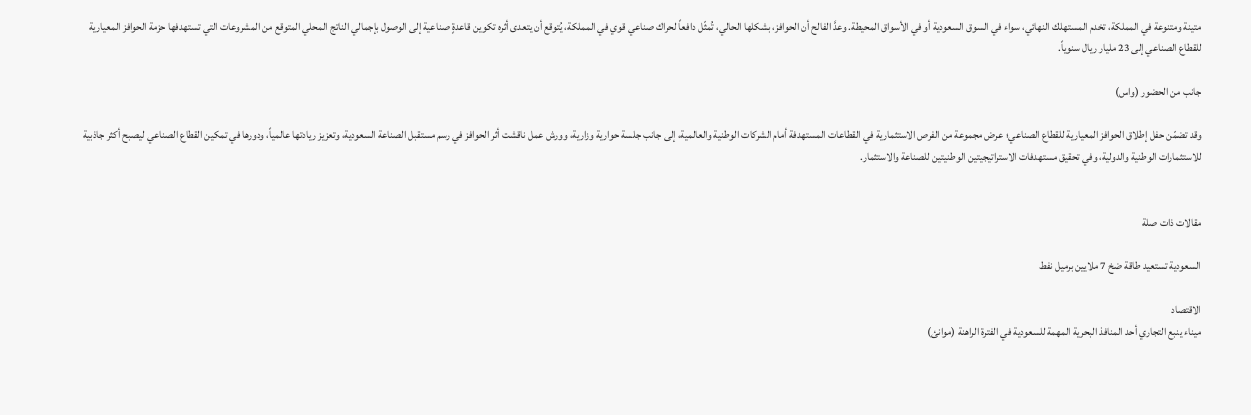متينة ومتنوعة في المملكة، تخدم المستهلك النهائي، سواء في السوق السعودية أو في الأسواق المحيطة. وعدَّ الفالح أن الحوافز، بشكلها الحالي، تُمثّل دافعاً لحراك صناعي قوي في المملكة، يُتوقع أن يتعدى أثره تكوين قاعدةٍ صناعية إلى الوصول بإجمالي الناتج المحلي المتوقع من المشروعات التي تستهدفها حزمة الحوافز المعيارية للقطاع الصناعي إلى 23 مليار ريال سنوياً.

جانب من الحضور (واس)

وقد تضمّن حفل إطلاق الحوافز المعيارية للقطاع الصناعي؛ عرض مجموعة من الفرص الاستثمارية في القطاعات المستهدفة أمام الشركات الوطنية والعالمية، إلى جانب جلسة حوارية وزارية، وورش عمل ناقشت أثر الحوافز في رسم مستقبل الصناعة السعودية، وتعزيز ريادتها عالمياً، ودورها في تمكين القطاع الصناعي ليصبح أكثر جاذبية للاستثمارات الوطنية والدولية، وفي تحقيق مستهدفات الاستراتيجيتين الوطنيتين للصناعة والاستثمار.


مقالات ذات صلة

السعودية تستعيد طاقة ضخ 7 ملايين برميل نفط

الاقتصاد
ميناء ينبع التجاري أحد المنافذ البحرية المهمة للسعودية في الفترة الراهنة (موانئ)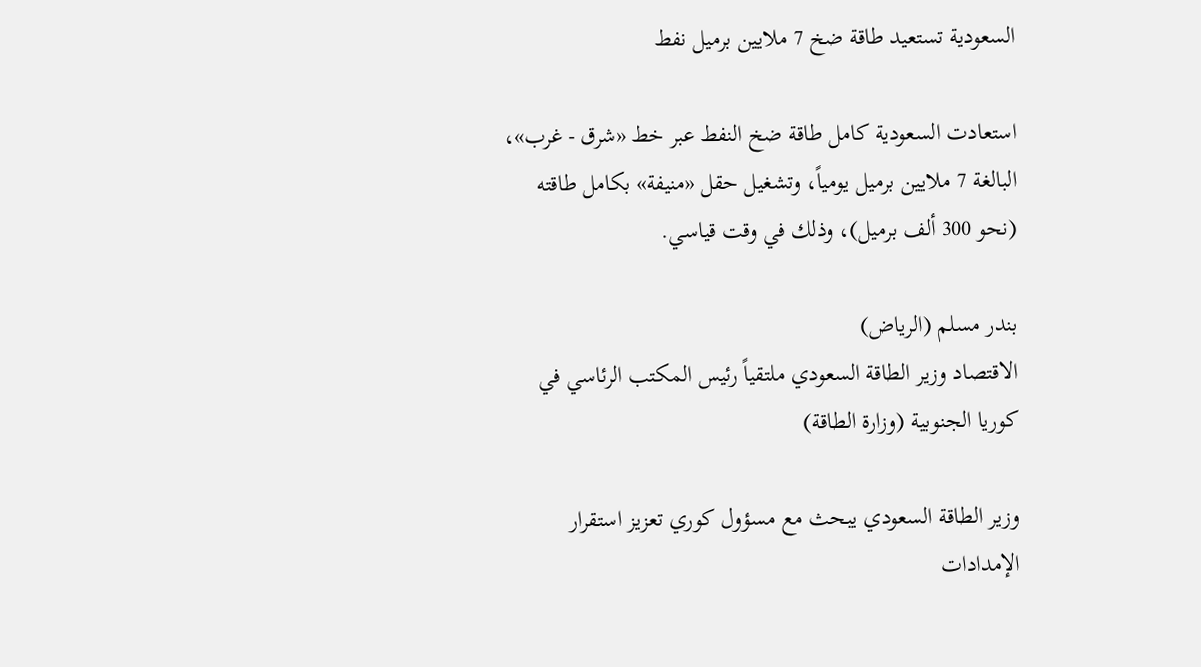السعودية تستعيد طاقة ضخ 7 ملايين برميل نفط

استعادت السعودية كامل طاقة ضخ النفط عبر خط «شرق - غرب»، البالغة 7 ملايين برميل يومياً، وتشغيل حقل «منيفة» بكامل طاقته (نحو 300 ألف برميل)، وذلك في وقت قياسي.

بندر مسلم (الرياض)
الاقتصاد وزير الطاقة السعودي ملتقياً رئيس المكتب الرئاسي في كوريا الجنوبية (وزارة الطاقة)

وزير الطاقة السعودي يبحث مع مسؤول كوري تعزيز استقرار الإمدادات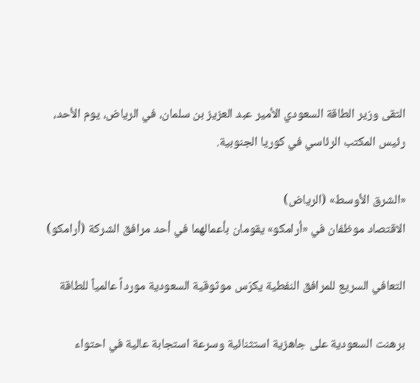التقى وزير الطاقة السعودي الأمير عبد العزيز بن سلمان، في الرياض، يوم الأحد، رئيس المكتب الرئاسي في كوريا الجنوبية.

«الشرق الأوسط» (الرياض)
الاقتصاد موظفان في «أرامكو» يقومان بأعمالهما في أحد مرافق الشركة (أرامكو)

التعافي السريع للمرافق النفطية يكرّس موثوقية السعودية مورداً عالمياً للطاقة

برهنت السعودية على جاهزية استثنائية وسرعة استجابة عالية في احتواء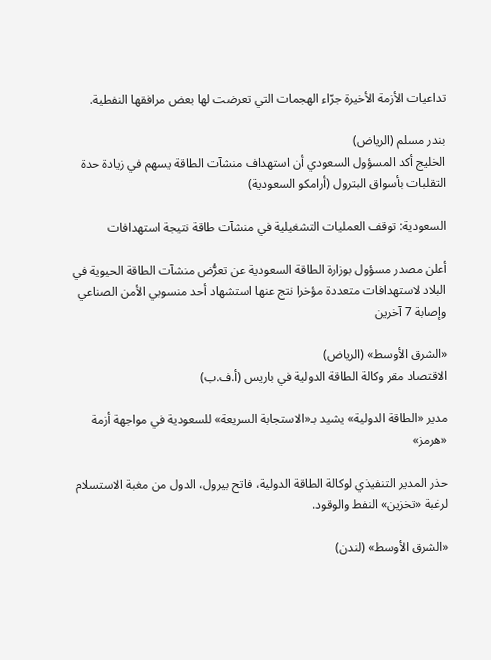تداعيات الأزمة الأخيرة جرّاء الهجمات التي تعرضت لها بعض مرافقها النفطية.

بندر مسلم (الرياض)
الخليج أكد المسؤول السعودي أن استهداف منشآت الطاقة يسهم في زيادة حدة التقلبات بأسواق البترول (أرامكو السعودية)

السعودية: توقف العمليات التشغيلية في منشآت طاقة نتيجة استهدافات

أعلن مصدر مسؤول بوزارة الطاقة السعودية عن تعرُّض منشآت الطاقة الحيوية في البلاد لاستهدافات متعددة مؤخرا نتج عنها استشهاد أحد منسوبي الأمن الصناعي وإصابة 7 آخرين

«الشرق الأوسط» (الرياض)
الاقتصاد مقر وكالة الطاقة الدولية في باريس (أ.ف.ب)

مدير «الطاقة الدولية» يشيد بـ«الاستجابة السريعة» للسعودية في مواجهة أزمة «هرمز»

حذر المدير التنفيذي لوكالة الطاقة الدولية، فاتح بيرول، الدول من مغبة الاستسلام لرغبة «تخزين» النفط والوقود.

«الشرق الأوسط» (لندن)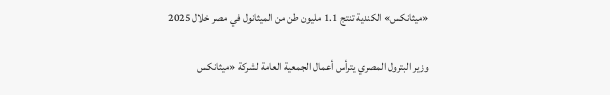«ميثانكس» الكندية تنتج 1.1 مليون طن من الميثانول في مصر خلال 2025

وزير البترول المصري يترأس أعمال الجمعية العامة لشركة «ميثانكس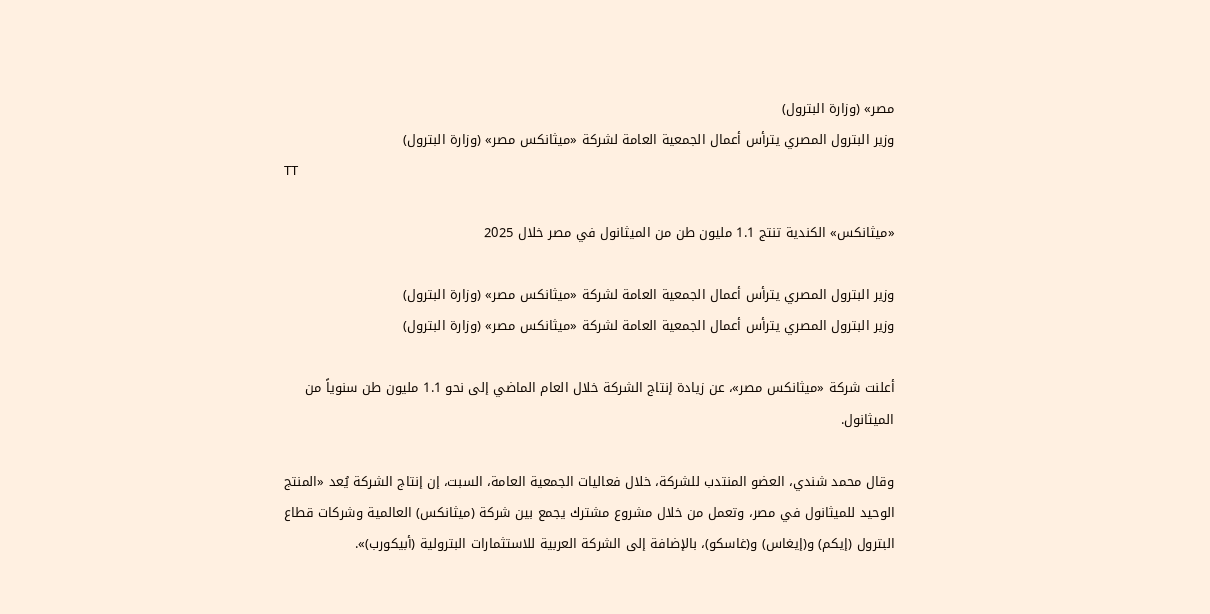مصر» (وزارة البترول)
وزير البترول المصري يترأس أعمال الجمعية العامة لشركة «ميثانكس مصر» (وزارة البترول)
TT

«ميثانكس» الكندية تنتج 1.1 مليون طن من الميثانول في مصر خلال 2025

وزير البترول المصري يترأس أعمال الجمعية العامة لشركة «ميثانكس مصر» (وزارة البترول)
وزير البترول المصري يترأس أعمال الجمعية العامة لشركة «ميثانكس مصر» (وزارة البترول)

أعلنت شركة «ميثانكس مصر»، عن زيادة إنتاج الشركة خلال العام الماضي إلى نحو 1.1 مليون طن سنوياً من الميثانول.

وقال محمد شندي، العضو المنتدب للشركة، خلال فعاليات الجمعية العامة، السبت، إن إنتاج الشركة يُعد «المنتج الوحيد للميثانول في مصر، وتعمل من خلال مشروع مشترك يجمع بين شركة (ميثانكس) العالمية وشركات قطاع البترول (إيكم) و(إيغاس) و(غاسكو)، بالإضافة إلى الشركة العربية للاستثمارات البترولية (أبيكورب)».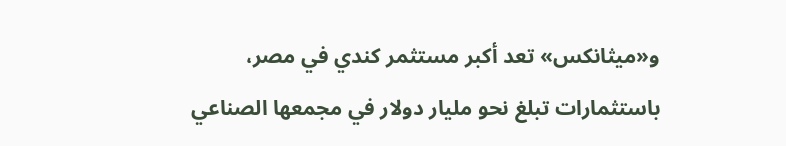و«ميثانكس» تعد أكبر مستثمر كندي في مصر، باستثمارات تبلغ نحو مليار دولار في مجمعها الصناعي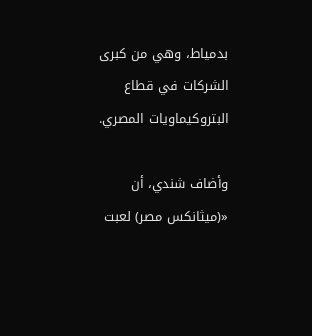بدمياط، وهي من كبرى الشركات في قطاع البتروكيماويات المصري.

وأضاف شندي، أن «(ميثانكس مصر) لعبت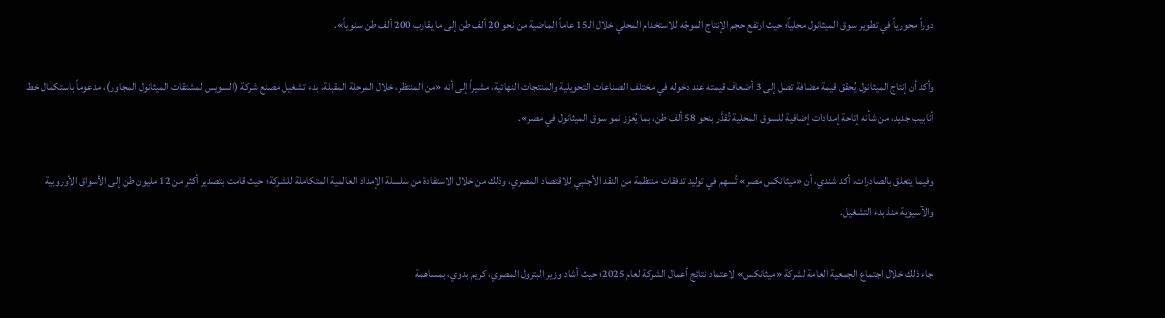دوراً محورياً في تطوير سوق الميثانول محلياً؛ حيث ارتفع حجم الإنتاج الموجّه للاستخدام المحلي خلال الـ15 عاماً الماضية من نحو 20 ألف طن إلى ما يقارب 200 ألف طن سنوياً».

وأكد أن إنتاج الميثانول يُحقق قيمة مضافة تصل إلى 3 أضعاف قيمته عند دخوله في مختلف الصناعات التحويلية والمنتجات النهائية، مشيراً إلى أنه «من المنتظر، خلال المرحلة المقبلة، بدء تشغيل مصنع شركة (السويس لمشتقات الميثانول المجاور)، مدعوماً باستكمال خط أنابيب جديد، من شأنه إتاحة إمدادات إضافية للسوق المحلية تُقدَّر بنحو 58 ألف طن، بما يُعزز نمو سوق الميثانول في مصر».

وفيما يتعلق بالصادرات، أكد شندي، أن «ميثانكس مصر» تُسهم في توليد تدفقات منتظمة من النقد الأجنبي للاقتصاد المصري، وذلك من خلال الاستفادة من سلسلة الإمداد العالمية المتكاملة للشركة؛ حيث قامت بتصدير أكثر من 12 مليون طن إلى الأسواق الأوروبية والآسيوية منذ بدء التشغيل.

جاء ذلك خلال اجتماع الجمعية العامة لشركة «ميثانكس» لاعتماد نتائج أعمال الشركة لعام 2025؛ حيث أشاد وزير البترول المصري، كريم بدوي، بمساهمة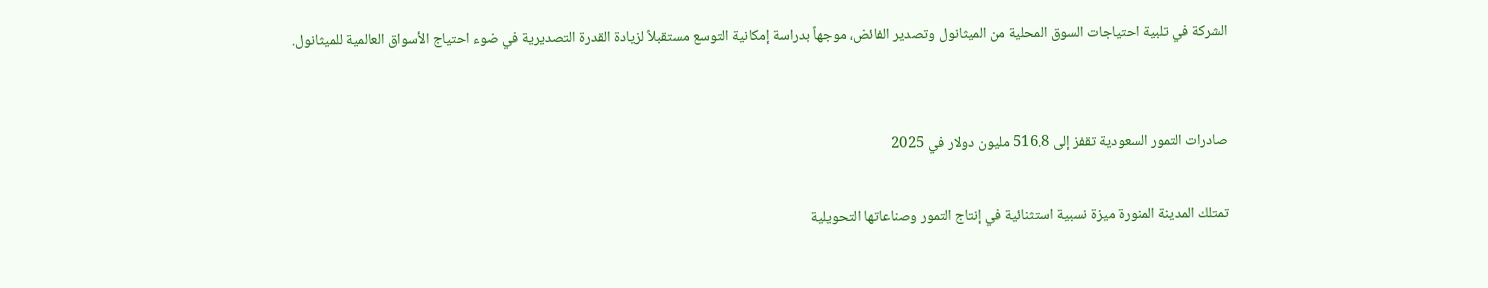الشركة في تلبية احتياجات السوق المحلية من الميثانول وتصدير الفائض، موجهاً بدراسة إمكانية التوسع مستقبلاً لزيادة القدرة التصديرية في ضوء احتياج الأسواق العالمية للميثانول.


صادرات التمور السعودية تقفز إلى 516.8 مليون دولار في 2025

تمتلك المدينة المنورة ميزة نسبية استثنائية في إنتاج التمور وصناعاتها التحويلية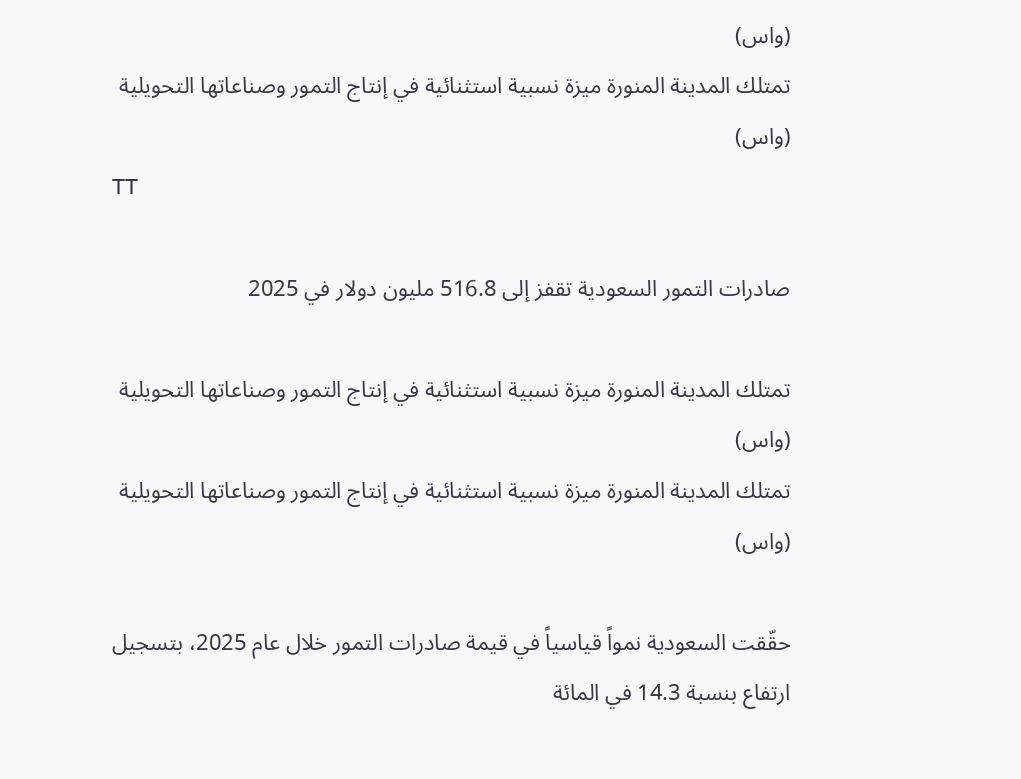(واس)
تمتلك المدينة المنورة ميزة نسبية استثنائية في إنتاج التمور وصناعاتها التحويلية (واس)
TT

صادرات التمور السعودية تقفز إلى 516.8 مليون دولار في 2025

تمتلك المدينة المنورة ميزة نسبية استثنائية في إنتاج التمور وصناعاتها التحويلية (واس)
تمتلك المدينة المنورة ميزة نسبية استثنائية في إنتاج التمور وصناعاتها التحويلية (واس)

حقّقت السعودية نمواً قياسياً في قيمة صادرات التمور خلال عام 2025، بتسجيل ارتفاع بنسبة 14.3 في المائة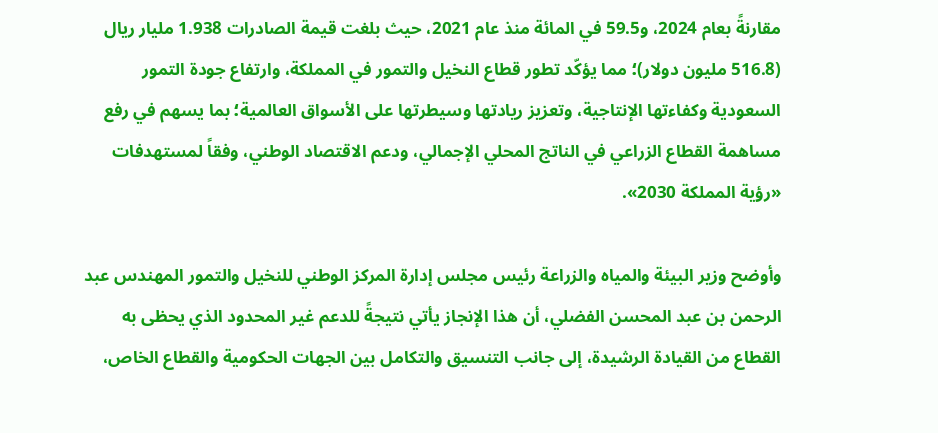مقارنةً بعام 2024، و59.5 في المائة منذ عام 2021، حيث بلغت قيمة الصادرات 1.938 مليار ريال (516.8 مليون دولار)؛ مما يؤكّد تطور قطاع النخيل والتمور في المملكة، وارتفاع جودة التمور السعودية وكفاءتها الإنتاجية، وتعزيز ريادتها وسيطرتها على الأسواق العالمية؛ بما يسهم في رفع مساهمة القطاع الزراعي في الناتج المحلي الإجمالي، ودعم الاقتصاد الوطني، وفقاً لمستهدفات «رؤية المملكة 2030».

وأوضح وزير البيئة والمياه والزراعة رئيس مجلس إدارة المركز الوطني للنخيل والتمور المهندس عبد الرحمن بن عبد المحسن الفضلي، أن هذا الإنجاز يأتي نتيجةً للدعم غير المحدود الذي يحظى به القطاع من القيادة الرشيدة، إلى جانب التنسيق والتكامل بين الجهات الحكومية والقطاع الخاص،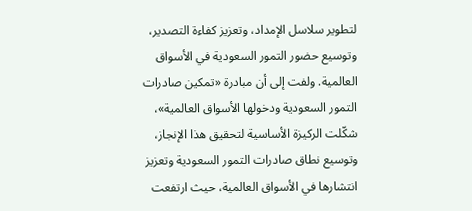لتطوير سلاسل الإمداد، وتعزيز كفاءة التصدير، وتوسيع حضور التمور السعودية في الأسواق العالمية. ولفت إلى أن مبادرة «تمكين صادرات التمور السعودية ودخولها الأسواق العالمية»، شكّلت الركيزة الأساسية لتحقيق هذا الإنجاز، وتوسيع نطاق صادرات التمور السعودية وتعزيز انتشارها في الأسواق العالمية، حيث ارتفعت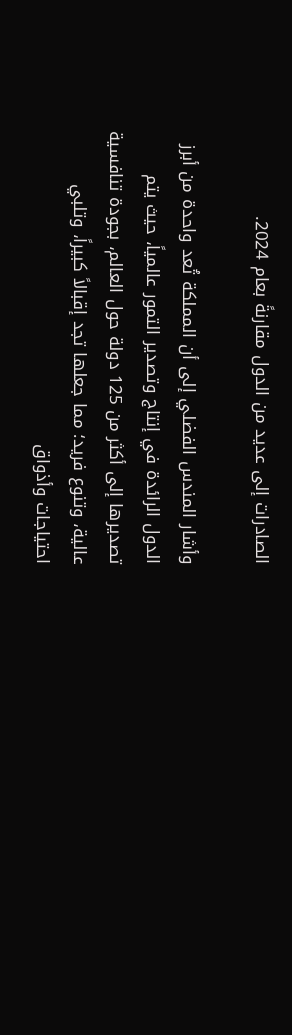الصادرات إلى عديد من الدول مقارنةً بعام 2024.

وأشار المندس الفضلي إلى أن المملكة تُعد واحدة من أبرز الدول الرائدة في إنتاج وتصدير التمور عالمياً، حيث يتم تصديرها إلى أكثر من 125 دولة حول العالم، بجودة تنافسية عالية، وتنوع فريد؛ مما جعلها تجد إقبالاً كبيراً، وتلبي احتياجات وأذواق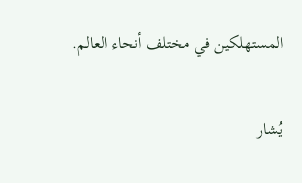المستهلكين في مختلف أنحاء العالم.

يُشار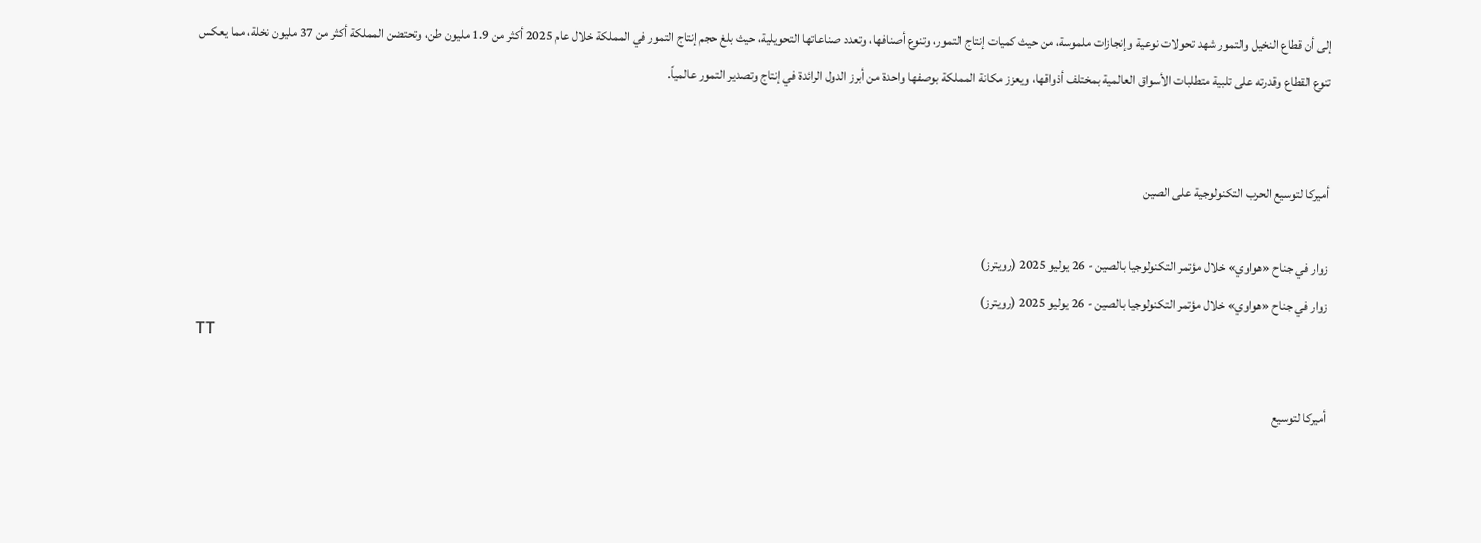إلى أن قطاع النخيل والتمور شهد تحولات نوعية وإنجازات ملموسة، من حيث كميات إنتاج التمور، وتنوع أصنافها، وتعدد صناعاتها التحويلية، حيث بلغ حجم إنتاج التمور في المملكة خلال عام 2025 أكثر من 1.9 مليون طن، وتحتضن المملكة أكثر من 37 مليون نخلة، مما يعكس تنوع القطاع وقدرته على تلبية متطلبات الأسواق العالمية بمختلف أذواقها، ويعزز مكانة المملكة بوصفها واحدة من أبرز الدول الرائدة في إنتاج وتصدير التمور عالمياً.


أميركا لتوسيع الحرب التكنولوجية على الصين

زوار في جناح «هواوي» خلال مؤتمر التكنولوجيا بالصين - 26 يوليو 2025 (رويترز)
زوار في جناح «هواوي» خلال مؤتمر التكنولوجيا بالصين - 26 يوليو 2025 (رويترز)
TT

أميركا لتوسيع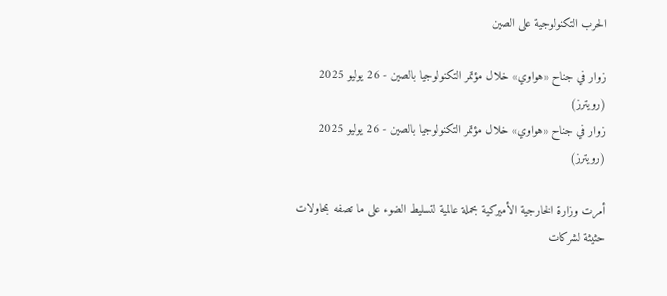الحرب التكنولوجية على الصين

زوار في جناح «هواوي» خلال مؤتمر التكنولوجيا بالصين - 26 يوليو 2025 (رويترز)
زوار في جناح «هواوي» خلال مؤتمر التكنولوجيا بالصين - 26 يوليو 2025 (رويترز)

أمرت وزارة الخارجية الأميركية بحملة عالمية لتسليط الضوء على ما تصفه بمحاولات حثيثة لشركات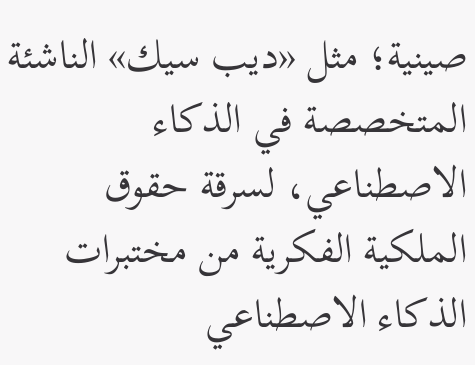صينية؛ مثل «ديب سيك» الناشئة المتخصصة في الذكاء الاصطناعي، لسرقة حقوق الملكية الفكرية من مختبرات الذكاء الاصطناعي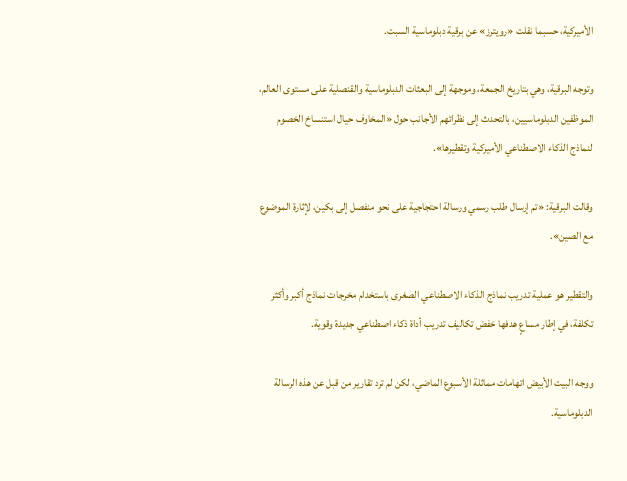الأميركية، حسبما نقلت «رويترز» عن برقية دبلوماسية السبت.

وتوجه البرقية، وهي بتاريخ الجمعة، وموجهة إلى البعثات الدبلوماسية والقنصلية على مستوى العالم، الموظفين الدبلوماسيين، بالتحدث إلى نظرائهم الأجانب حول «المخاوف حيال استنساخ الخصوم لنماذج الذكاء الاصطناعي الأميركية وتقطيرها».

وقالت البرقية: «تم إرسال طلب رسمي ورسالة احتجاجية على نحو منفصل إلى بكين، لإثارة الموضوع مع الصين».

والتقطير هو عملية تدريب نماذج الذكاء الاصطناعي الصغرى باستخدام مخرجات نماذج أكبر وأكثر تكلفة، في إطار مساعٍ هدفها خفض تكاليف تدريب أداة ذكاء اصطناعي جديدة وقوية.

ووجه البيت الأبيض اتهامات مماثلة الأسبوع الماضي، لكن لم ترد تقارير من قبل عن هذه الرسالة الدبلوماسية.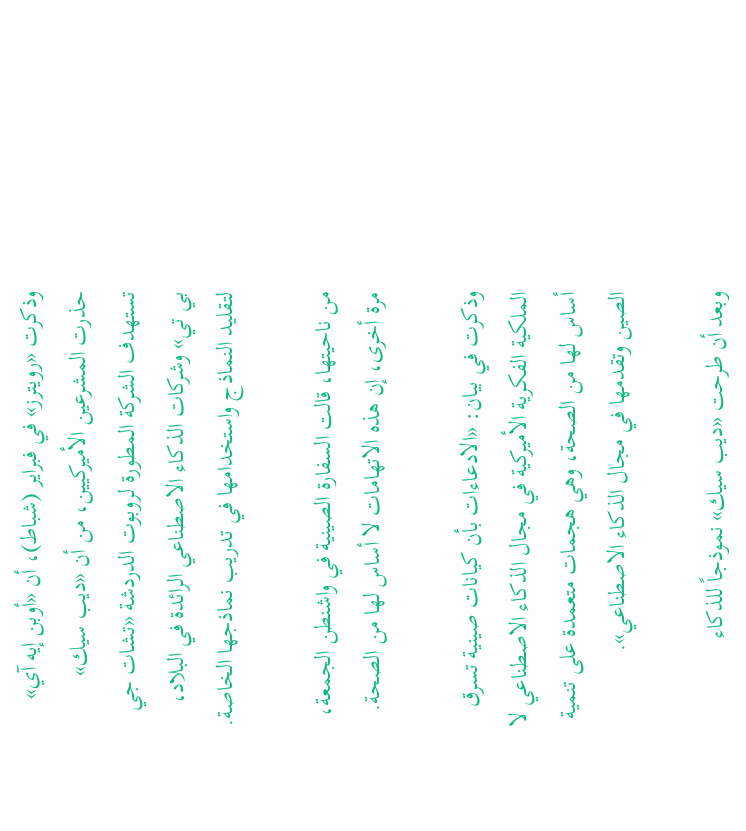وذكرت «رويترز» في فبراير (شباط)، أن «أوبن إيه آي» حذرت المشرعين الأميركيين، من أن «ديب سيك» تستهدف الشركة المطورة لروبوت الدردشة «تشات جي بي تي» وشركات الذكاء الاصطناعي الرائدة في البلاد، لتقليد النماذج واستخدامها في تدريب نماذجها الخاصة.

من ناحيتها، قالت السفارة الصينية في واشنطن الجمعة، مرة أخرى، إن هذه الاتهامات لا أساس لها من الصحة.

وذكرت في بيان: «الادعاءات بأن كيانات صينية تسرق الملكية الفكرية الأميركية في مجال الذكاء الاصطناعي لا أساس لها من الصحة، وهي هجمات متعمدة على تنمية الصين وتقدمها في مجال الذكاء الاصطناعي».

وبعد أن طرحت «ديب سيك» نموذجاً للذكاء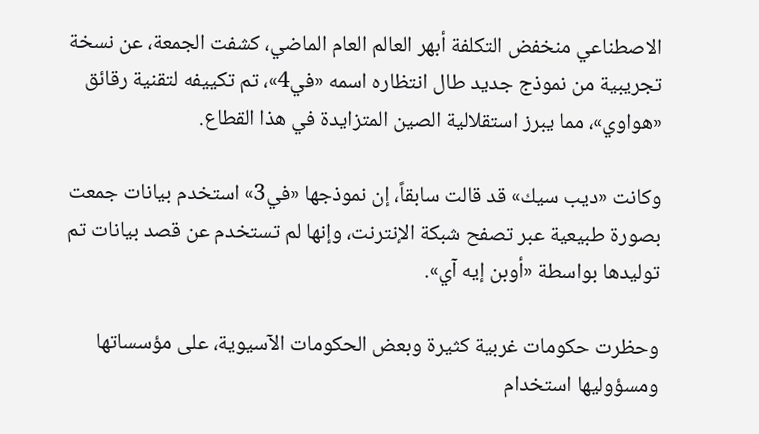الاصطناعي منخفض التكلفة أبهر العالم العام الماضي، كشفت الجمعة، عن نسخة تجريبية من نموذج جديد طال انتظاره اسمه «في4»، تم تكييفه لتقنية رقائق «هواوي»، مما يبرز استقلالية الصين المتزايدة في هذا القطاع.

وكانت «ديب سيك» قد قالت سابقاً، إن نموذجها «في3» استخدم بيانات جمعت بصورة طبيعية عبر تصفح شبكة الإنترنت، وإنها لم تستخدم عن قصد بيانات تم توليدها بواسطة «أوبن إيه آي».

وحظرت حكومات غربية كثيرة وبعض الحكومات الآسيوية، على مؤسساتها ومسؤوليها استخدام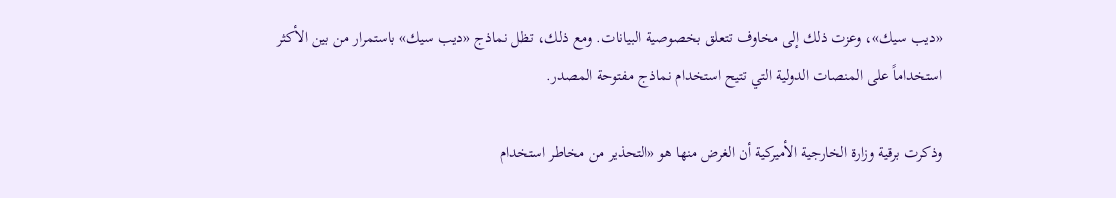«ديب سيك»، وعزت ذلك إلى مخاوف تتعلق بخصوصية البيانات. ومع ذلك، تظل نماذج «ديب سيك» باستمرار من بين الأكثر استخداماً على المنصات الدولية التي تتيح استخدام نماذج مفتوحة المصدر.

وذكرت برقية وزارة الخارجية الأميركية أن الغرض منها هو «التحذير من مخاطر استخدام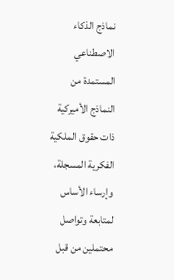نماذج الذكاء الاصطناعي المستمدة من النماذج الأميركية ذات حقوق الملكية الفكرية المسجلة، وإرساء الأساس لمتابعة وتواصل محتملين من قبل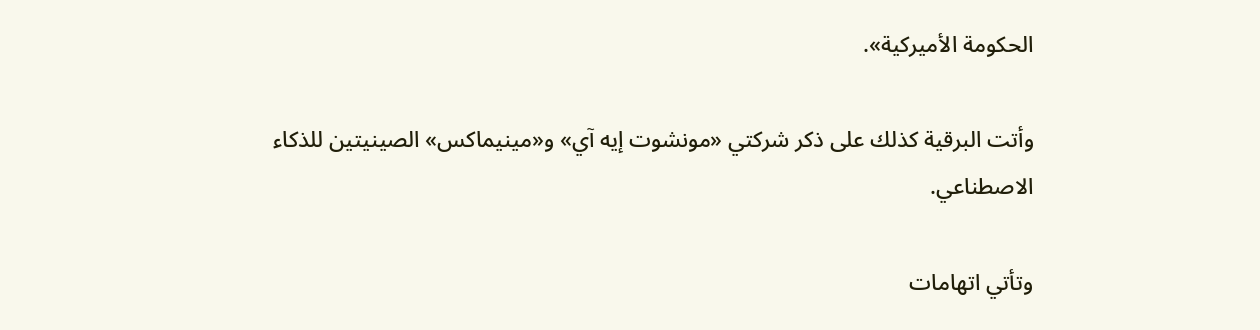الحكومة الأميركية».

وأتت البرقية كذلك على ذكر شركتي «مونشوت إيه آي» و«مينيماكس» الصينيتين للذكاء الاصطناعي.

وتأتي اتهامات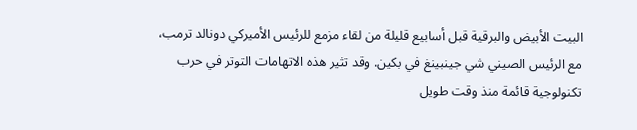البيت الأبيض والبرقية قبل أسابيع قليلة من لقاء مزمع للرئيس الأميركي دونالد ترمب، مع الرئيس الصيني شي جينبينغ في بكين. وقد تثير هذه الاتهامات التوتر في حرب تكنولوجية قائمة منذ وقت طويل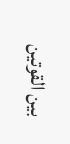بين القوتين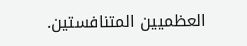العظميين المتنافستين.